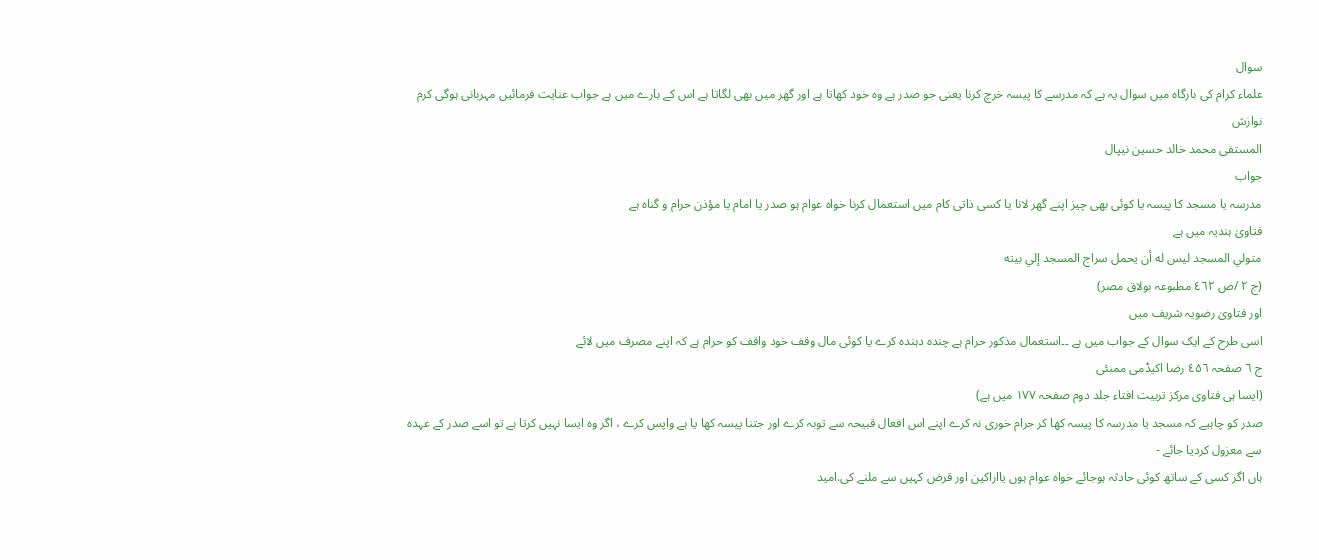سوال
علماء کرام کی بارگاہ میں سوال یہ ہے کہ مدرسے کا پیسہ خرچ کرنا یعنی جو صدر ہے وہ خود کھاتا ہے اور گھر میں بھی لگاتا ہے اس کے بارے میں ہے جواب عنایت فرمائیں مہربانی ہوگی کرم نوازش
المستفی محمد خالد حسین نیپال
جواب
مدرسہ یا مسجد کا پیسہ یا کوئی بھی چیز اپنے گھر لانا یا کسی ذاتی کام میں استعمال کرنا خواہ عوام ہو صدر یا امام یا مؤذن حرام و گناہ ہے
فتاویٰ ہندیہ میں ہے
متولي المسجد ليس له أن يحمل سراج المسجد إلي بيته
(ج ۲ /ص ٤٦٢ مطبوعہ بولاق مصر)
اور فتاویٰ رضویہ شریف میں
اسی طرح کے ایک سوال کے جواب میں ہے ۔۔استعمال مذکور حرام ہے چندہ دہندہ کرے یا کوئی مال وقف خود واقف کو حرام ہے کہ اپنے مصرف میں لائے
ج ٦ صفحہ ٤۵٦ رضا اکیڈمی ممبئی
(ایسا ہی فتاوی مرکز تربیت افتاء جلد دوم صفحہ ۱۷۷ میں ہے)
صدر کو چاہیے کہ مسجد یا مدرسہ کا پیسہ کھا کر حرام خوری نہ کرے اپنے اس افعال قبیحہ سے توبہ کرے اور جتنا پیسہ کھا یا ہے واپس کرے ، اگر وہ ایسا نہیں کرتا ہے تو اسے صدر کے عہدہ سے معزول کردیا جائے -
ہاں اگر کسی کے ساتھ کوئی حادثہ ہوجائے خواہ عوام ہوں یااراکین اور قرض کہیں سے ملنے کی.امید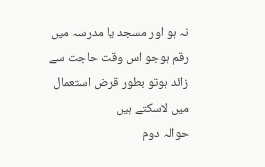نہ ہو اور مسجد یا مدرسہ میں رقم ہوجو اس وقت حاجت سے زائد ہوتو بطور قرض استعمال میں لاسکتے ہیں
حوالہ دوم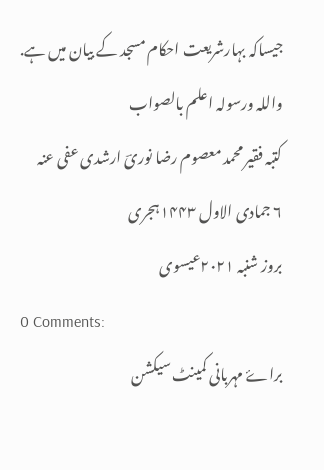جیساکہ بہارشریعت احکام مسجد کے بیان میں ہے.
واللہ ورسولہ اعلم بالصواب
کتبہ فقیر محمد معصوم رضا نوریؔ ارشدی عفی عنہ
٦ جمادی الاول ۱۴۴۳ہجری
بروز شنبہ ۲۰۲۱عیسوی
0 Comments:
براۓ مہربانی کمینٹ سیکشن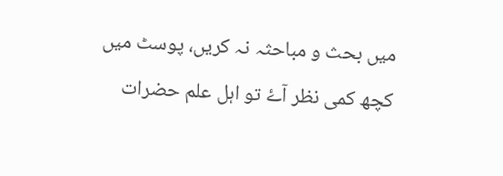میں بحث و مباحثہ نہ کریں، پوسٹ میں کچھ کمی نظر آۓ تو اہل علم حضرات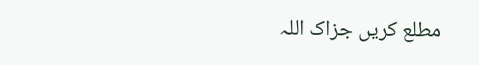مطلع کریں جزاک اللہ